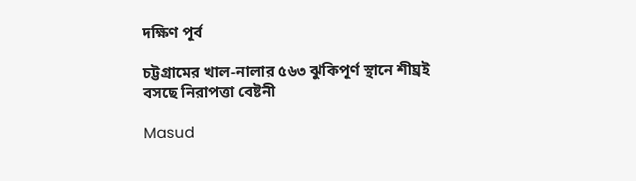দক্ষিণ পূর্ব

চট্টগ্রামের খাল-নালার ৫৬৩ ঝুকিপূর্ণ স্থানে শীঘ্রই বসছে নিরাপত্তা বেষ্টনী

Masud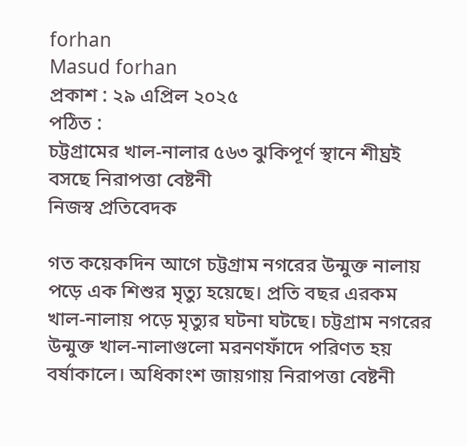forhan
Masud forhan
প্রকাশ : ২৯ এপ্রিল ২০২৫
পঠিত :
চট্টগ্রামের খাল-নালার ৫৬৩ ঝুকিপূর্ণ স্থানে শীঘ্রই বসছে নিরাপত্তা বেষ্টনী
নিজস্ব প্রতিবেদক

গত কয়েকদিন আগে চট্টগ্রাম নগরের উন্মুক্ত নালায় পড়ে এক শিশুর মৃত্যু হয়েছে। প্রতি বছর এরকম খাল-নালায় পড়ে মৃত্যুর ঘটনা ঘটছে। চট্টগ্রাম নগরের উন্মুক্ত খাল-নালাগুলো মরনণফাঁদে পরিণত হয় বর্ষাকালে। অধিকাংশ জায়গায় নিরাপত্তা বেষ্টনী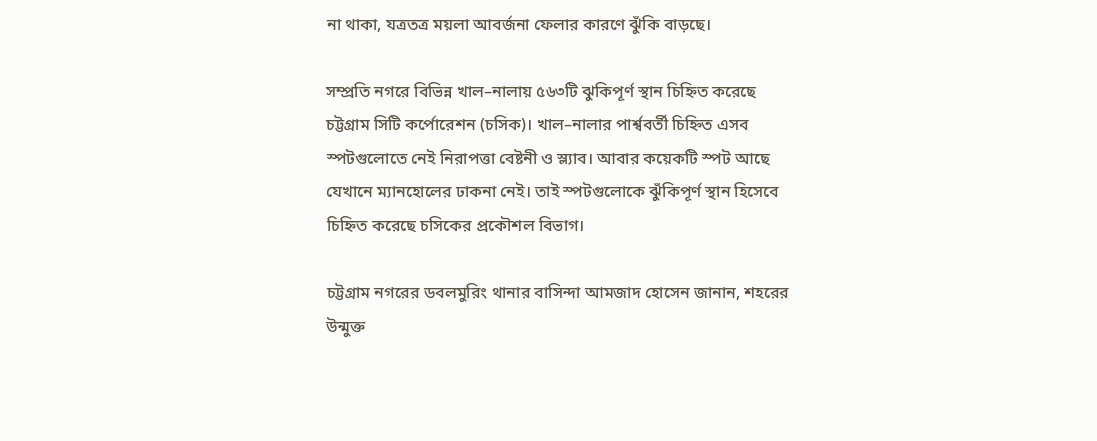না থাকা, যত্রতত্র ময়লা আবর্জনা ফেলার কারণে ঝুঁকি বাড়ছে।

সম্প্রতি নগরে বিভিন্ন খাল–নালায় ৫৬৩টি ঝুকিপূর্ণ স্থান চিহ্নিত করেছে চট্টগ্রাম সিটি কর্পোরেশন (চসিক)। খাল–নালার পার্শ্ববর্তী চিহ্নিত এসব স্পটগুলোতে নেই নিরাপত্তা বেষ্টনী ও স্ল্যাব। আবার কয়েকটি স্পট আছে যেখানে ম্যানহোলের ঢাকনা নেই। তাই স্পটগুলোকে ঝুঁকিপূর্ণ স্থান হিসেবে চিহ্নিত করেছে চসিকের প্রকৌশল বিভাগ।

চট্টগ্রাম নগরের ডবলমুরিং থানার বাসিন্দা আমজাদ হোসেন জানান, শহরের উন্মুক্ত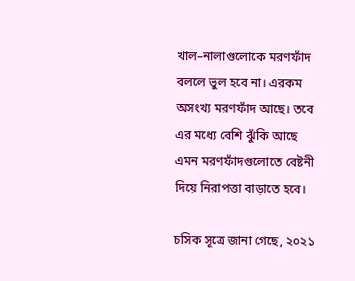খাল–নালাগুলোকে মরণফাঁদ বললে ভুল হবে না। এরকম অসংখ্য মরণফাঁদ আছে। তবে এর মধ্যে বেশি ঝুঁকি আছে এমন মরণফাঁদগুলোতে বেষ্টনী দিয়ে নিরাপত্তা বাড়াতে হবে।

চসিক সূত্রে জানা গেছে, ২০২১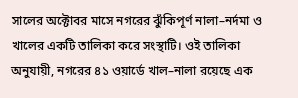সালের অক্টোবর মাসে নগরের ঝুঁকিপূর্ণ নালা–নর্দমা ও খালের একটি তালিকা করে সংস্থাটি। ওই তালিকা অনুযায়ী, নগরের ৪১ ওয়ার্ডে খাল–নালা রয়েছে এক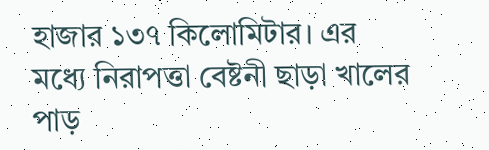হাজার ১৩৭ কিলোমিটার। এর মধ্যে নিরাপত্তা বেষ্টনী ছাড়া খালের পাড়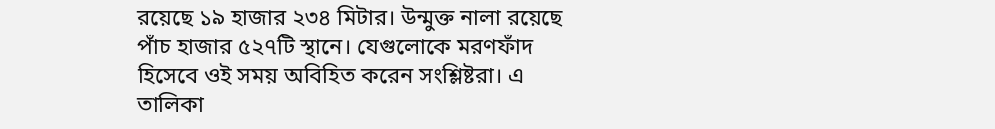রয়েছে ১৯ হাজার ২৩৪ মিটার। উন্মুক্ত নালা রয়েছে পাঁচ হাজার ৫২৭টি স্থানে। যেগুলোকে মরণফাঁদ হিসেবে ওই সময় অবিহিত করেন সংশ্লিষ্টরা। এ তালিকা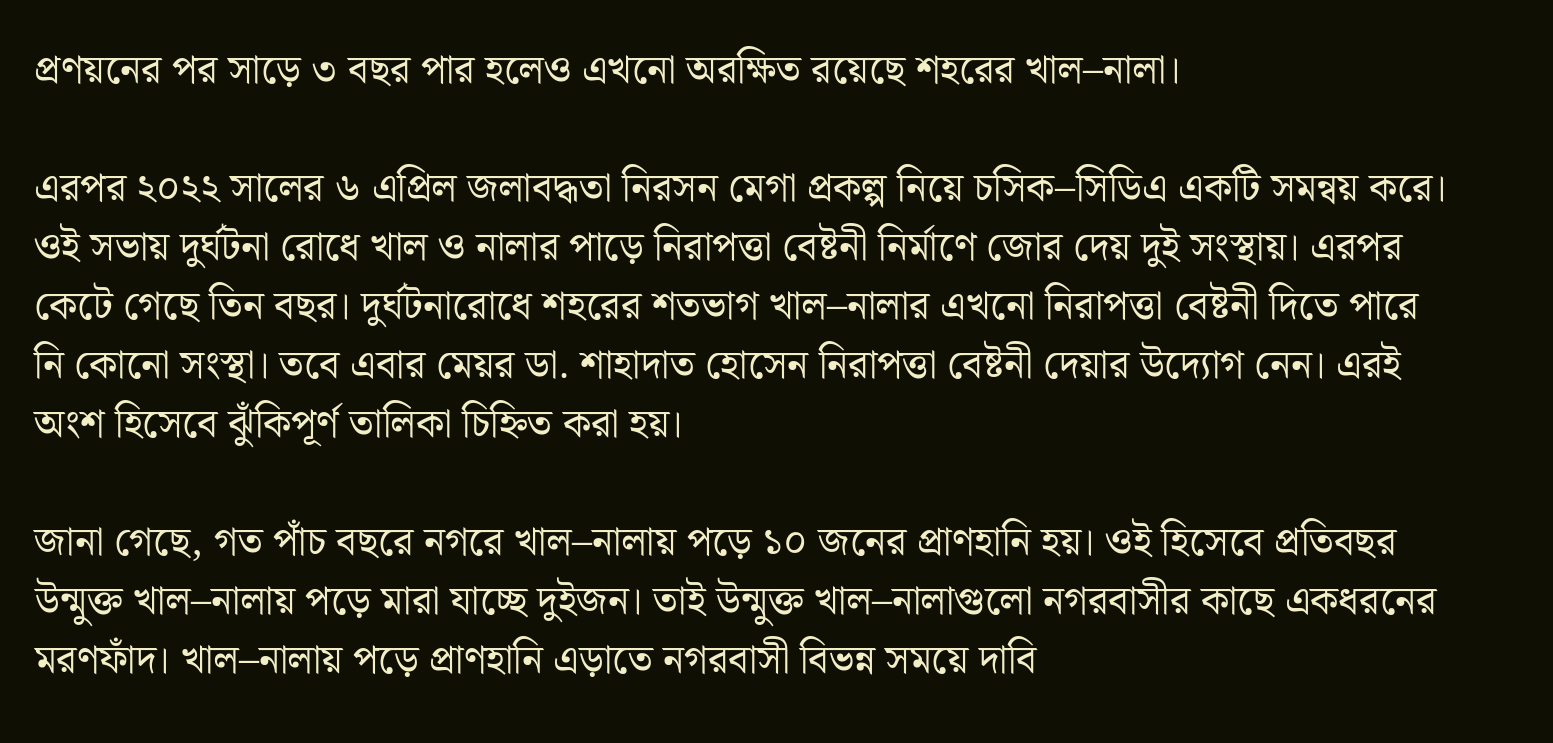প্রণয়নের পর সাড়ে ৩ বছর পার হলেও এখনো অরক্ষিত রয়েছে শহরের খাল–নালা।

এরপর ২০২২ সালের ৬ এপ্রিল জলাবদ্ধতা নিরসন মেগা প্রকল্প নিয়ে চসিক–সিডিএ একটি সমন্বয় করে। ওই সভায় দুর্ঘটনা রোধে খাল ও নালার পাড়ে নিরাপত্তা বেষ্টনী নির্মাণে জোর দেয় দুই সংস্থায়। এরপর কেটে গেছে তিন বছর। দুর্ঘটনারোধে শহরের শতভাগ খাল–নালার এখনো নিরাপত্তা বেষ্টনী দিতে পারে নি কোনো সংস্থা। তবে এবার মেয়র ডা. শাহাদাত হোসেন নিরাপত্তা বেষ্টনী দেয়ার উদ্যোগ নেন। এরই অংশ হিসেবে ঝুঁকিপূর্ণ তালিকা চিহ্নিত করা হয়।

জানা গেছে, গত পাঁচ বছরে নগরে খাল–নালায় পড়ে ১০ জনের প্রাণহানি হয়। ওই হিসেবে প্রতিবছর উন্মুক্ত খাল–নালায় পড়ে মারা যাচ্ছে দুইজন। তাই উন্মুক্ত খাল–নালাগুলো নগরবাসীর কাছে একধরনের মরণফাঁদ। খাল–নালায় পড়ে প্রাণহানি এড়াতে নগরবাসী বিভন্ন সময়ে দাবি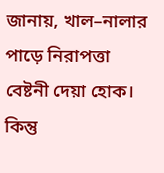জানায়, খাল–নালার পাড়ে নিরাপত্তা বেষ্টনী দেয়া হোক। কিন্তু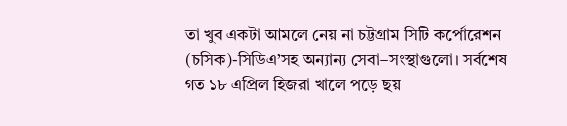তা খুব একটা আমলে নেয় না চট্টগ্রাম সিটি কর্পোরেশন (চসিক)-সিডিএ’সহ অন্যান্য সেবা–সংস্থাগুলো। সর্বশেষ গত ১৮ এপ্রিল হিজরা খালে পড়ে ছয়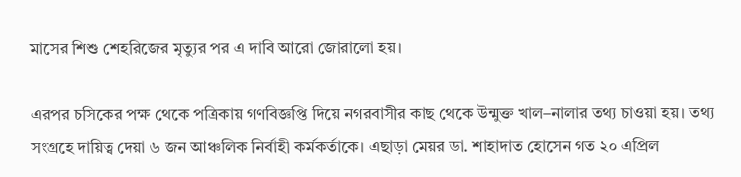মাসের শিশু শেহরিজের মৃত্যুর পর এ দাবি আরো জোরালো হয়।

এরপর চসিকের পক্ষ থেকে পত্রিকায় গণবিজ্ঞপ্তি দিয়ে নগরবাসীর কাছ থেকে উন্মুক্ত খাল–নালার তথ্য চাওয়া হয়। তথ্য সংগ্রহে দায়িত্ব দেয়া ৬ জন আঞ্চলিক নির্বাহী কর্মকর্তাকে। এছাড়া মেয়র ডা. শাহাদাত হোসেন গত ২০ এপ্রিল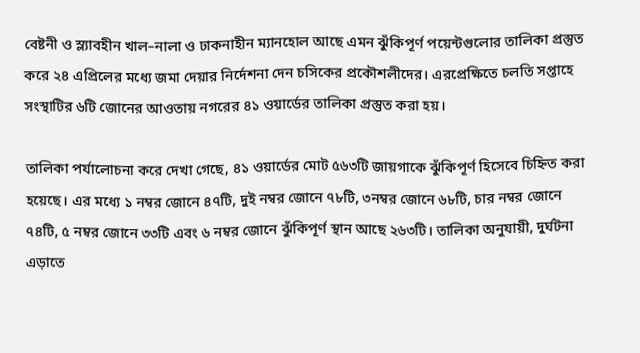বেষ্টনী ও স্ল্যাবহীন খাল–নালা ও ঢাকনাহীন ম্যানহোল আছে এমন ঝুঁকিপূর্ণ পয়েন্টগুলোর তালিকা প্রস্তুত করে ২৪ এপ্রিলের মধ্যে জমা দেয়ার নির্দেশনা দেন চসিকের প্রকৌশলীদের। এরপ্রেক্ষিতে চলতি সপ্তাহে সংস্থাটির ৬টি জোনের আওতায় নগরের ৪১ ওয়ার্ডের তালিকা প্রস্তুত করা হয়।

তালিকা পর্যালোচনা করে দেখা গেছে, ৪১ ওয়ার্ডের মোট ৫৬৩টি জায়গাকে ঝুঁকিপূর্ণ হিসেবে চিহ্নিত করা হয়েছে। এর মধ্যে ১ নম্বর জোনে ৪৭টি, দুই নম্বর জোনে ৭৮টি, ৩নম্বর জোনে ৬৮টি, চার নম্বর জোনে ৭৪টি, ৫ নম্বর জোনে ৩৩টি এবং ৬ নম্বর জোনে ঝুঁকিপূর্ণ স্থান আছে ২৬৩টি। তালিকা অনুযায়ী, দুর্ঘটনা এড়াতে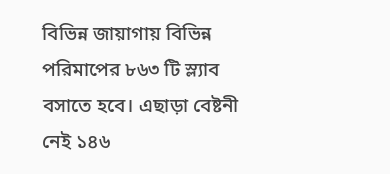বিভিন্ন জায়াগায় বিভিন্ন পরিমাপের ৮৬৩ টি স্ল্যাব বসাতে হবে। এছাড়া বেষ্টনী নেই ১৪৬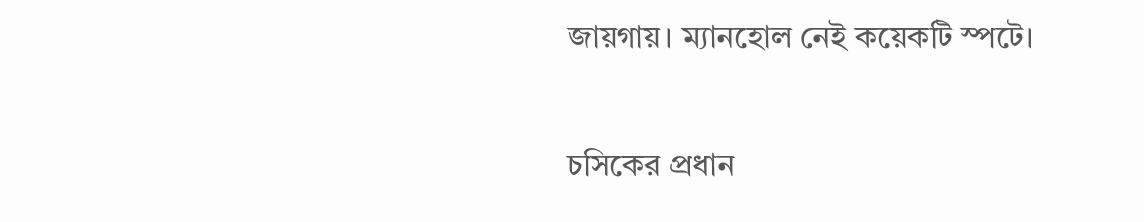জায়গায়। ম্যানহোল নেই কয়েকটি স্পটে।

চসিকের প্রধান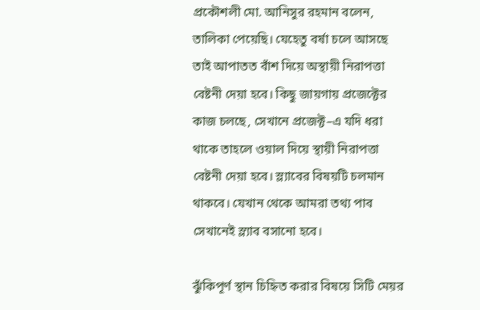প্রকৌশলী মো. আনিসুর রহমান বলেন, তালিকা পেয়েছি। যেহেতু বর্ষা চলে আসছে তাই আপাতত বাঁশ দিয়ে অস্থায়ী নিরাপত্তা বেষ্টনী দেয়া হবে। কিছু জায়গায় প্রজেক্টের কাজ চলছে, সেখানে প্রজেক্ট–এ যদি ধরা থাকে তাহলে ওয়াল দিয়ে স্থায়ী নিরাপত্তা বেষ্টনী দেয়া হবে। স্ল্যাবের বিষয়টি চলমান থাকবে। যেখান থেকে আমরা তথ্য পাব সেখানেই স্ল্যাব বসানো হবে।

ঝুঁকিপূর্ণ স্থান চিহ্নিত করার বিষয়ে সিটি মেয়র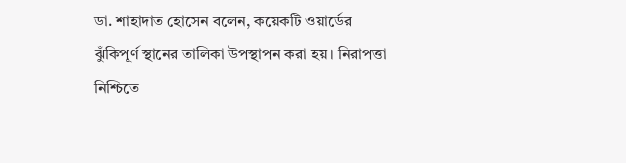ডা. শাহাদাত হোসেন বলেন, কয়েকটি ওয়ার্ডের ঝুঁকিপূর্ণ স্থানের তালিকা উপস্থাপন করা হয়। নিরাপত্তা নিশ্চিতে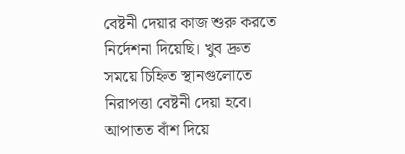বেষ্টনী দেয়ার কাজ শুরু করতে নির্দেশনা দিয়েছি। খুব দ্রুত সময়ে চিহ্নিত স্থানগুলোতে নিরাপত্তা বেষ্টনী দেয়া হবে। আপাতত বাঁশ দিয়ে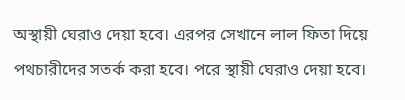অস্থায়ী ঘেরাও দেয়া হবে। এরপর সেখানে লাল ফিতা দিয়ে পথচারীদের সতর্ক করা হবে। পরে স্থায়ী ঘেরাও দেয়া হবে।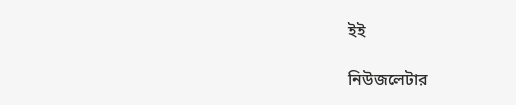ইই

নিউজলেটার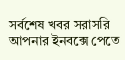সর্বশেষ খবর সরাসরি আপনার ইনবক্সে পেতে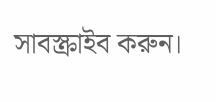সাবস্ক্রাইব করুন।